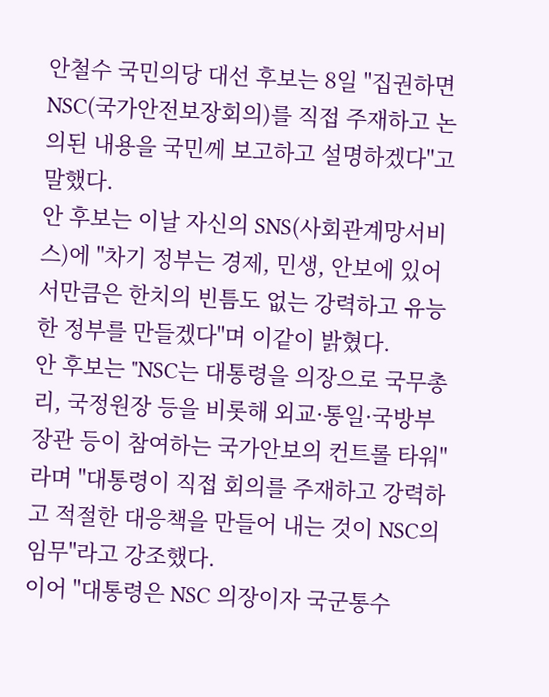안철수 국민의당 대선 후보는 8일 "집권하면 NSC(국가안전보장회의)를 직접 주재하고 논의된 내용을 국민께 보고하고 설명하겠다"고 말했다.
안 후보는 이날 자신의 SNS(사회관계망서비스)에 "차기 정부는 경제, 민생, 안보에 있어서만큼은 한치의 빈틈도 없는 강력하고 유능한 정부를 만들겠다"며 이같이 밝혔다.
안 후보는 "NSC는 대통령을 의장으로 국무총리, 국정원장 등을 비롯해 외교·통일·국방부 장관 등이 참여하는 국가안보의 컨트롤 타워"라며 "대통령이 직접 회의를 주재하고 강력하고 적절한 대응책을 만들어 내는 것이 NSC의 임무"라고 강조했다.
이어 "대통령은 NSC 의장이자 국군통수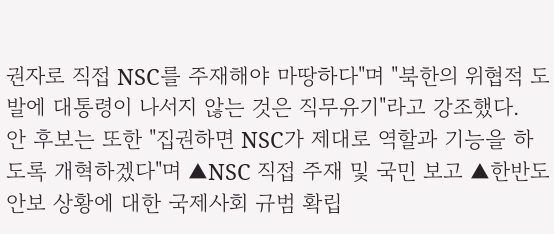권자로 직접 NSC를 주재해야 마땅하다"며 "북한의 위협적 도발에 대통령이 나서지 않는 것은 직무유기"라고 강조했다.
안 후보는 또한 "집권하면 NSC가 제대로 역할과 기능을 하도록 개혁하겠다"며 ▲NSC 직접 주재 및 국민 보고 ▲한반도 안보 상황에 대한 국제사회 규범 확립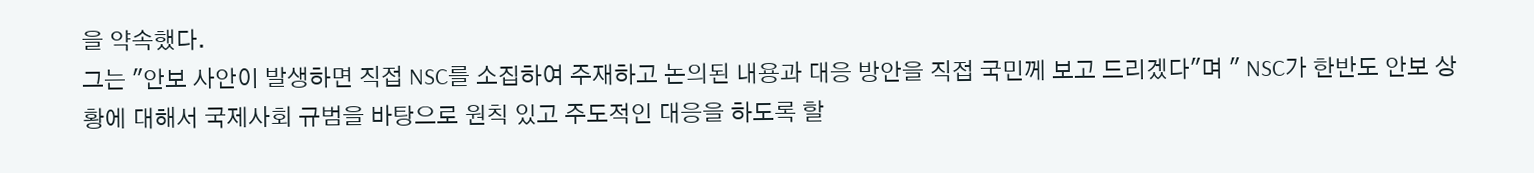을 약속했다.
그는 "안보 사안이 발생하면 직접 NSC를 소집하여 주재하고 논의된 내용과 대응 방안을 직접 국민께 보고 드리겠다"며 " NSC가 한반도 안보 상황에 대해서 국제사회 규범을 바탕으로 원칙 있고 주도적인 대응을 하도록 할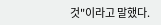것"이라고 말했다.